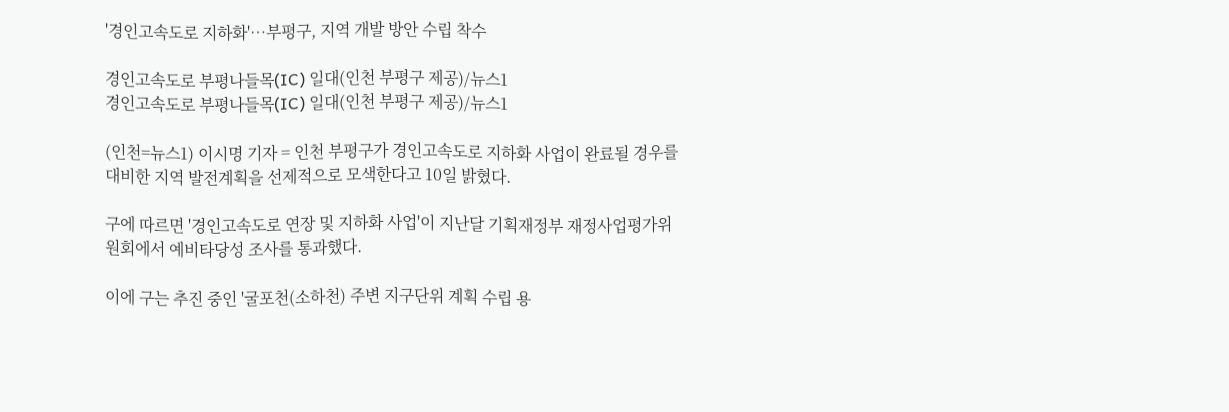'경인고속도로 지하화'…부평구, 지역 개발 방안 수립 착수

경인고속도로 부평나들목(IC) 일대(인천 부평구 제공)/뉴스1
경인고속도로 부평나들목(IC) 일대(인천 부평구 제공)/뉴스1

(인천=뉴스1) 이시명 기자 = 인천 부평구가 경인고속도로 지하화 사업이 완료될 경우를 대비한 지역 발전계획을 선제적으로 모색한다고 10일 밝혔다.

구에 따르면 '경인고속도로 연장 및 지하화 사업'이 지난달 기획재정부 재정사업평가위원회에서 예비타당성 조사를 통과했다.

이에 구는 추진 중인 '굴포천(소하천) 주변 지구단위 계획 수립 용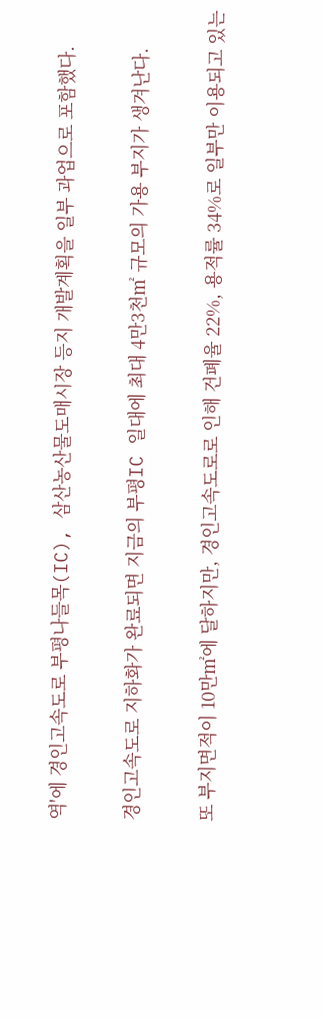역'에 경인고속도로 부평나들목(IC), 삼산농산물도매시장 등지 개발계획을 일부 과업으로 포함했다.

경인고속도로 지하화가 완료되면 지금의 부평IC 일대에 최대 4만3천㎡ 규모의 가용 부지가 생겨난다.

또 부지면적이 10만㎡에 달하지만, 경인고속도로로 인해 건폐율 22%, 용적률 34%로 일부만 이용되고 있는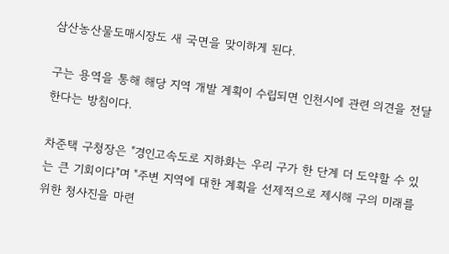삼산농산물도매시장도 새 국면을 맞이하게 된다.

구는 용역을 통해 해당 지역 개발 계획이 수립되면 인천시에 관련 의견을 전달한다는 방침이다.

차준택 구청장은 "경인고속도로 지하화는 우리 구가 한 단계 더 도약할 수 있는 큰 기회이다"며 "주변 지역에 대한 계획을 선제적으로 제시해 구의 미래를 위한 청사진을 마련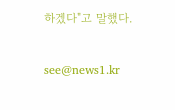하겠다"고 말했다.

see@news1.kr